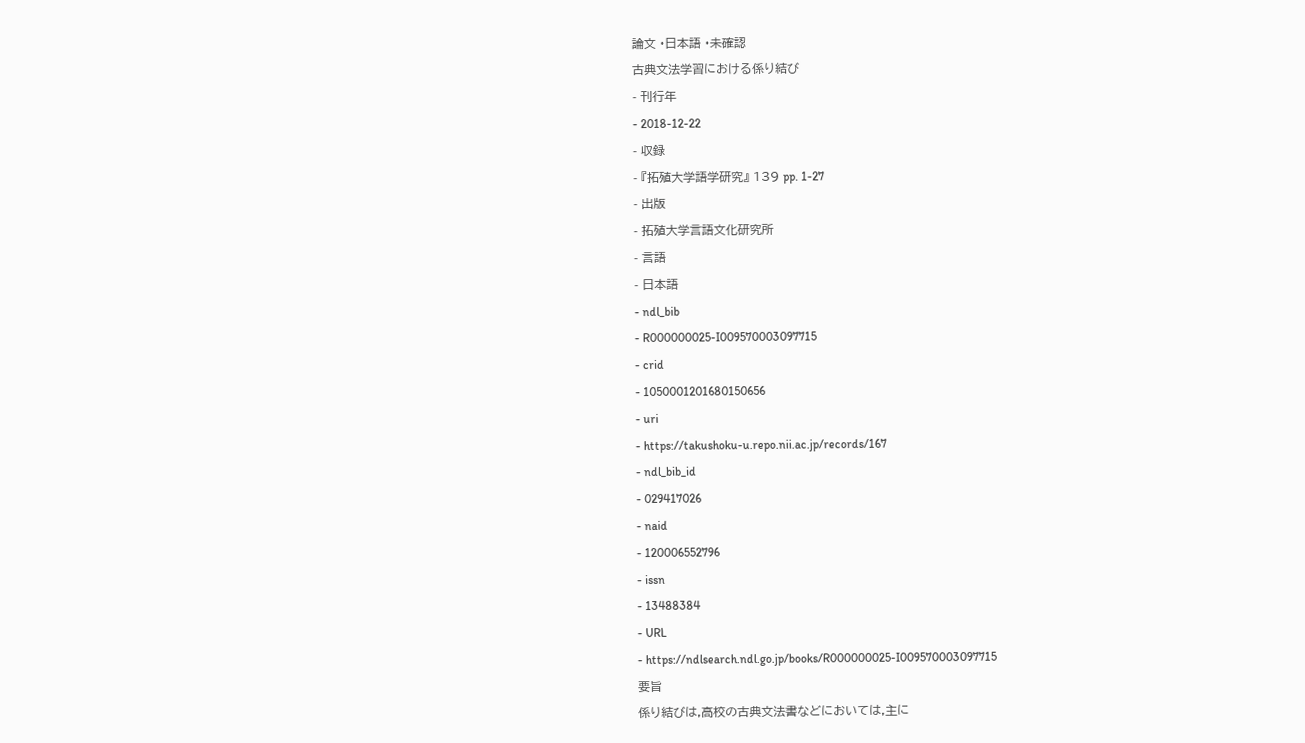論文 ·日本語 ·未確認
古典文法学習における係り結び
- 刊行年
- 2018-12-22
- 収録
- 『拓殖大学語学研究』 139 pp. 1-27
- 出版
- 拓殖大学言語文化研究所
- 言語
- 日本語
- ndl_bib
- R000000025-I009570003097715
- crid
- 1050001201680150656
- uri
- https://takushoku-u.repo.nii.ac.jp/records/167
- ndl_bib_id
- 029417026
- naid
- 120006552796
- issn
- 13488384
- URL
- https://ndlsearch.ndl.go.jp/books/R000000025-I009570003097715
要旨
係り結びは,高校の古典文法書などにおいては,主に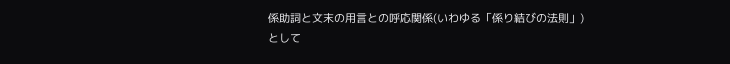係助詞と文末の用言との呼応関係(いわゆる「係り結びの法則」)として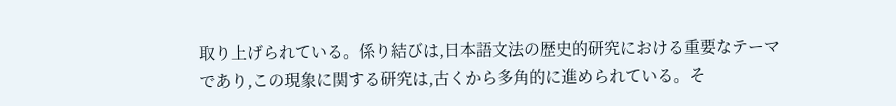取り上げられている。係り結びは,日本語文法の歴史的研究における重要なテーマであり,この現象に関する研究は,古くから多角的に進められている。そ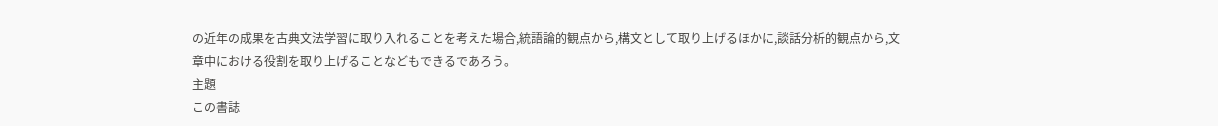の近年の成果を古典文法学習に取り入れることを考えた場合,統語論的観点から,構文として取り上げるほかに,談話分析的観点から,文章中における役割を取り上げることなどもできるであろう。
主題
この書誌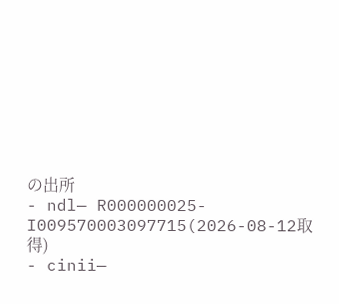の出所
- ndl— R000000025-I009570003097715(2026-08-12取得)
- cinii—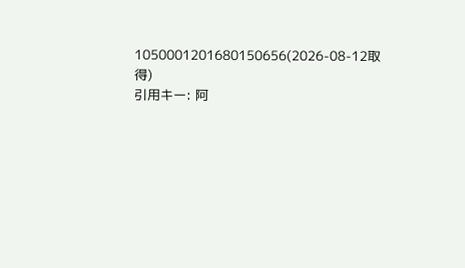1050001201680150656(2026-08-12取得)
引用キー: 阿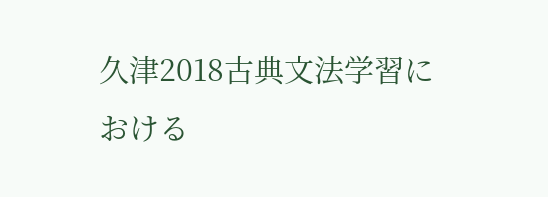久津2018古典文法学習における